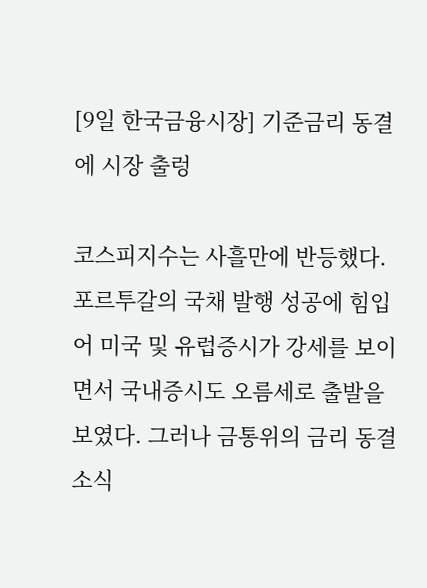[9일 한국금융시장] 기준금리 동결에 시장 출렁

코스피지수는 사흘만에 반등했다. 포르투갈의 국채 발행 성공에 힘입어 미국 및 유럽증시가 강세를 보이면서 국내증시도 오름세로 출발을 보였다. 그러나 금통위의 금리 동결 소식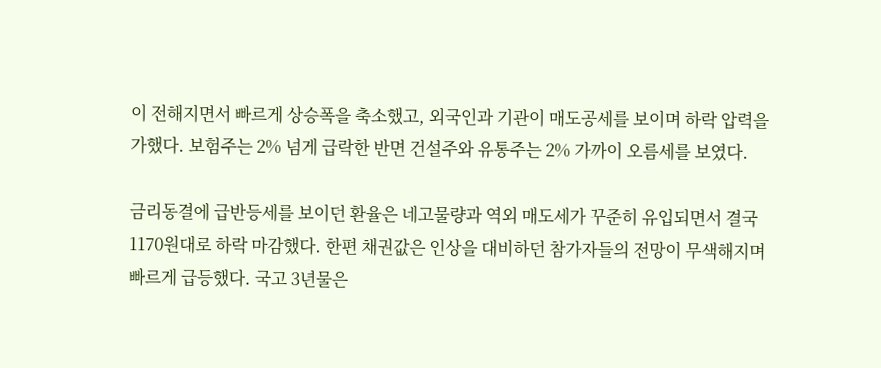이 전해지면서 빠르게 상승폭을 축소했고, 외국인과 기관이 매도공세를 보이며 하락 압력을 가했다. 보험주는 2% 넘게 급락한 반면 건설주와 유통주는 2% 가까이 오름세를 보였다.

금리동결에 급반등세를 보이던 환율은 네고물량과 역외 매도세가 꾸준히 유입되면서 결국 1170원대로 하락 마감했다. 한편 채권값은 인상을 대비하던 참가자들의 전망이 무색해지며 빠르게 급등했다. 국고 3년물은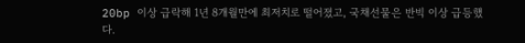20bp 이상 급락해 1년 8개월만에 최저치로 떨어졌고, 국채선물은 반빅 이상 급등했다.